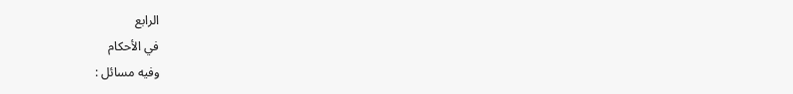الرابع
في الأحكام
وفيه مسائل :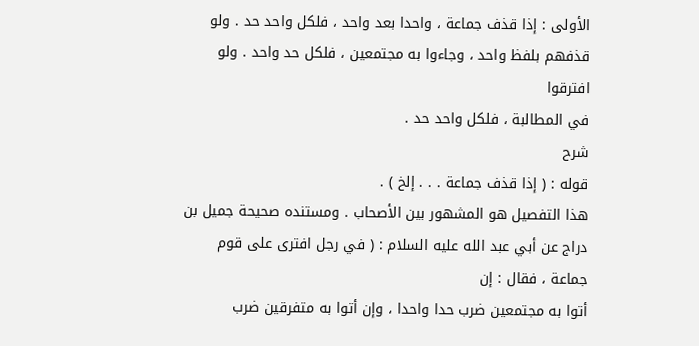الأولى : إذا قذف جماعة ، واحدا بعد واحد ، فلكل واحد حد . ولو
قذفهم بلفظ واحد ، وجاءوا به مجتمعين ، فلكل حد واحد . ولو افترقوا
في المطالبة ، فلكل واحد حد .
شرح
قوله : ( إذا قذف جماعة . . . إلخ ) .
هذا التفصيل هو المشهور بين الأصحاب . ومستنده صحيحة جميل بن
دراج عن أبي عبد الله عليه السلام : ( في رجل افترى على قوم جماعة ، فقال : إن
أتوا به مجتمعين ضرب حدا واحدا ، وإن أتوا به متفرقين ضرب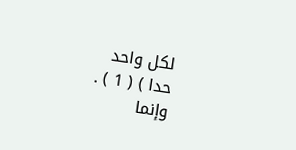لكل واحد
حدا ) ( 1 ) .
وإنما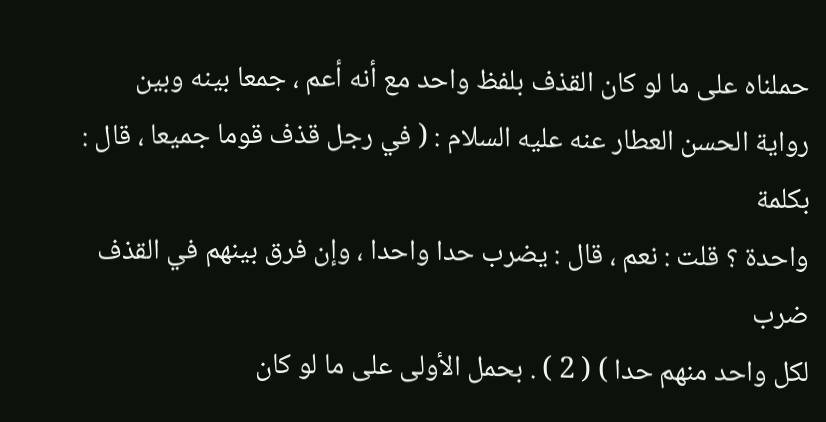حملناه على ما لو كان القذف بلفظ واحد مع أنه أعم ، جمعا بينه وبين
رواية الحسن العطار عنه عليه السلام : ( في رجل قذف قوما جميعا ، قال : بكلمة
واحدة ؟ قلت : نعم ، قال : يضرب حدا واحدا ، وإن فرق بينهم في القذف ضرب
لكل واحد منهم حدا ) ( 2 ) . بحمل الأولى على ما لو كان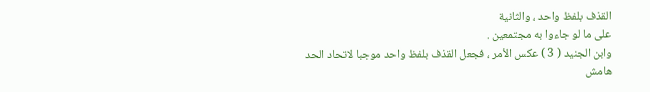القذف بلفظ واحد ، والثانية
على ما لو جاءوا به مجتمعين .
وابن الجنيد ( 3 ) عكس الأمر ، فجعل القذف بلفظ واحد موجبا لاتحاد الحد
هامش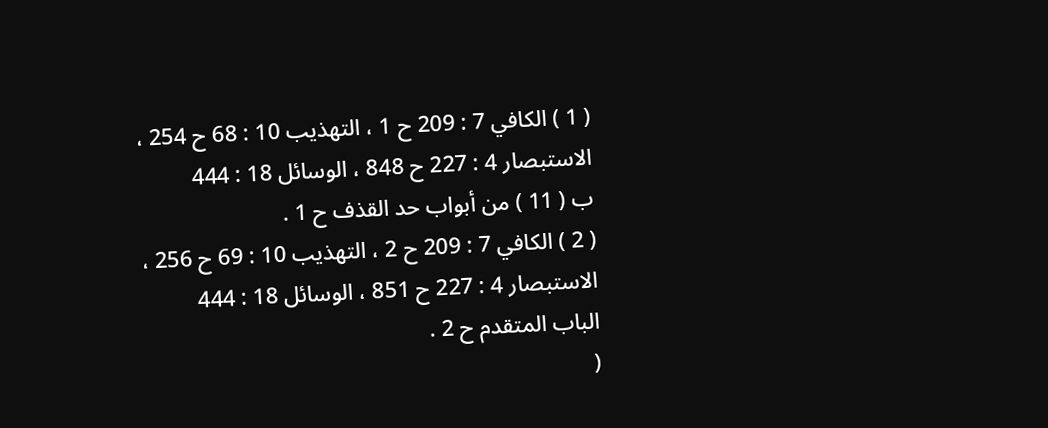( 1 ) الكافي 7 : 209 ح 1 ، التهذيب 10 : 68 ح 254 ، الاستبصار 4 : 227 ح 848 ، الوسائل 18 : 444
ب ( 11 ) من أبواب حد القذف ح 1 .
( 2 ) الكافي 7 : 209 ح 2 ، التهذيب 10 : 69 ح 256 ، الاستبصار 4 : 227 ح 851 ، الوسائل 18 : 444
الباب المتقدم ح 2 .
(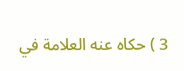3 ) حكاه عنه العلامة في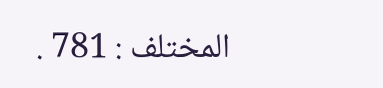المختلف : 781 .